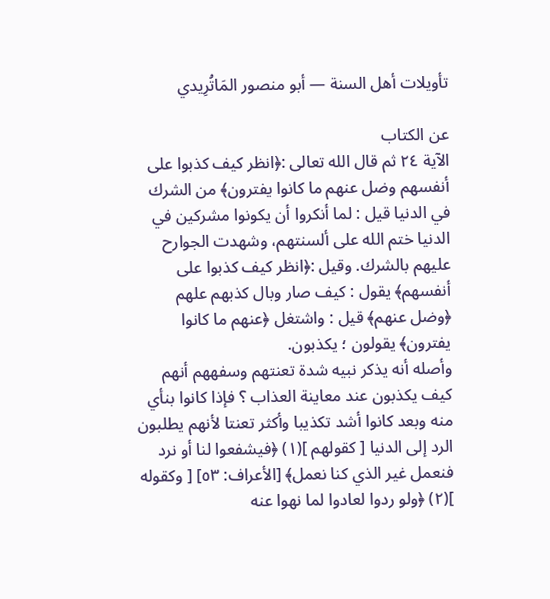تأويلات أهل السنة — أبو منصور المَاتُرِيدي

عن الكتاب
الآية ٢٤ ثم قال الله تعالى :﴿انظر كيف كذبوا على أنفسهم وضل عنهم ما كانوا يفترون﴾ من الشرك في الدنيا قيل : لما أنكروا أن يكونوا مشركين في الدنيا ختم الله على ألسنتهم، وشهدت الجوارح عليهم بالشرك. وقيل :﴿انظر كيف كذبوا على أنفسهم﴾ يقول : كيف صار وبال كذبهم علهم ﴿وضل عنهم﴾ قيل : واشتغل ﴿عنهم ما كانوا يفترون﴾ يقولون ؛ يكذبون.
وأصله أنه يذكر نبيه شدة تعنتهم وسفههم أنهم كيف يكذبون عند معاينة العذاب ؟ فإذا كانوا بنأي منه وبعد كانوا أشد تكذيبا وأكثر تعنتا لأنهم يطلبون الرد إلى الدنيا [ كقولهم ](١) ﴿فيشفعوا لنا أو نرد فنعمل غير الذي كنا نعمل﴾ [الأعراف: ٥٣] [ وكقوله ](٢) ﴿ولو ردوا لعادوا لما نهوا عنه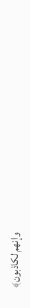وإنهم لكاذبون﴾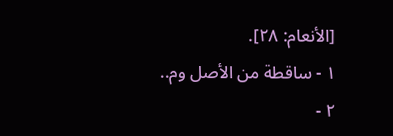[الأنعام: ٢٨].
١ - ساقطة من الأصل وم..
٢ -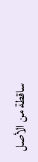ساقطة من الأصل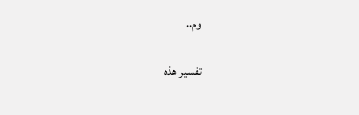وم..

تفسير هذه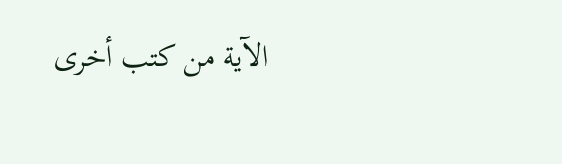الآية من كتب أخرى